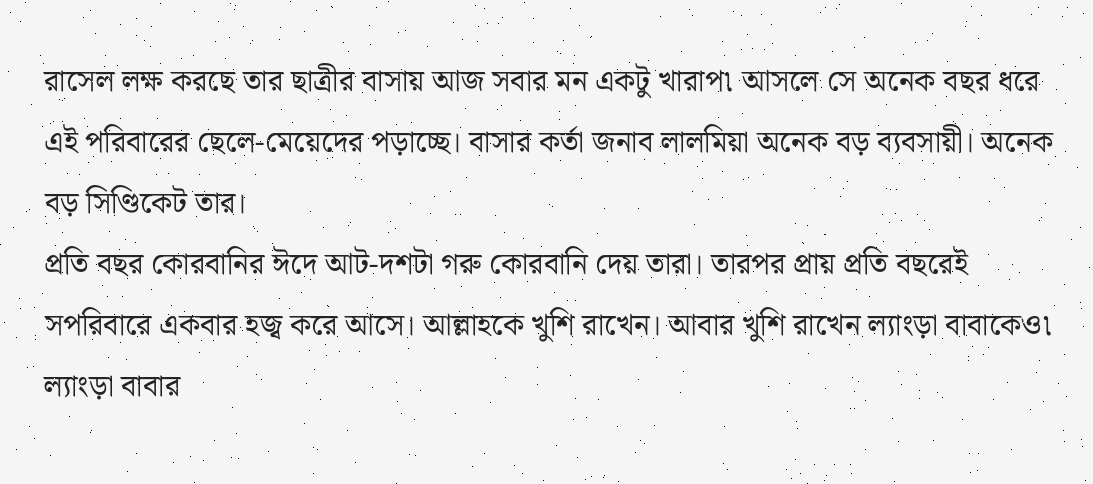রাসেল লক্ষ করছে তার ছাত্রীর বাসায় আজ সবার মন একটু খারাপ৷ আসলে সে অনেক বছর ধরে এই পরিবারের ছেলে-মেয়েদের পড়াচ্ছে। বাসার কর্তা জনাব লালমিয়া অনেক বড় ব্যবসায়ী। অনেক বড় সিণ্ডিকেট তার।
প্রতি বছর কোরবানির ঈদে আট-দশটা গরু কোরবানি দেয় তারা। তারপর প্রায় প্রতি বছরেই সপরিবারে একবার হজ্ব করে আসে। আল্লাহকে খুশি রাখেন। আবার খুশি রাখেন ল্যাংড়া বাবাকেও৷
ল্যাংড়া বাবার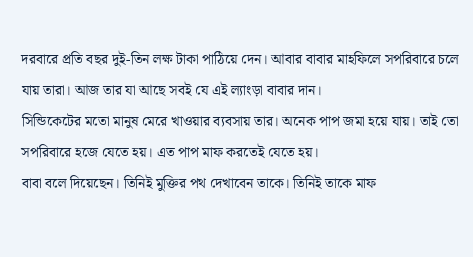দরবারে প্রতি বছর দুই-তিন লক্ষ টাকা পাঠিয়ে দেন। আবার বাবার মাহফিলে সপরিবারে চলে যায় তারা। আজ তার যা আছে সবই যে এই ল্যাংড়া বাবার দান।
সিন্ডিকেটের মতো মানুষ মেরে খাওয়ার ব্যবসায় তার। অনেক পাপ জমা হয়ে যায়। তাই তো সপরিবারে হজে যেতে হয়। এত পাপ মাফ করতেই যেতে হয়।
বাবা বলে দিয়েছেন। তিনিই মুক্তির পথ দেখাবেন তাকে। তিনিই তাকে মাফ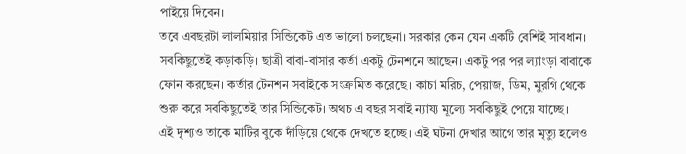পাইয়ে দিবেন।
তবে এবছরটা লালমিয়ার সিন্ডিকেট এত ভালো চলছেনা। সরকার কেন যেন একটি বেশিই সাবধান। সবকিছুতেই কড়াকড়ি। ছাত্রী বাবা-বাসার কর্তা একটু টেনশনে আছেন। একটু পর পর ল্যাংড়া বাবাকে ফোন করছেন। কর্তার টেনশন সবাইকে সংক্রমিত করেছে। কাচা মরিচ, পেয়াজ, ডিম, মুরগি থেকে শুরু করে সবকিছুতেই তার সিন্ডিকেট। অথচ এ বছর সবাই ন্যায্য মূল্যে সবকিছুই পেয়ে যাচ্ছে।
এই দৃশ্যও তাকে মাটির বুকে দাঁড়িয়ে থেকে দেখতে হচ্ছে। এই ঘটনা দেখার আগে তার মৃত্যু হলেও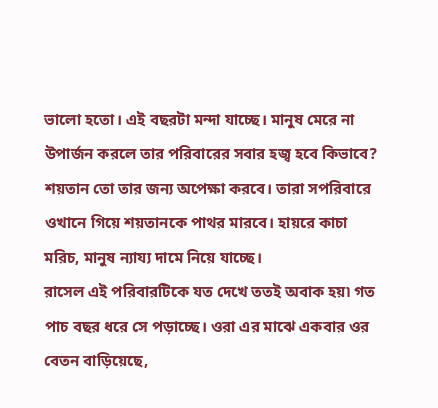ভালো হতো। এই বছরটা মন্দা যাচ্ছে। মানুষ মেরে না উপার্জন করলে তার পরিবারের সবার হজ্ব হবে কিভাবে? শয়তান তো তার জন্য অপেক্ষা করবে। তারা সপরিবারে ওখানে গিয়ে শয়তানকে পাথর মারবে। হায়রে কাচা মরিচ, মানুষ ন্যায্য দামে নিয়ে যাচ্ছে।
রাসেল এই পরিবারটিকে যত দেখে ততই অবাক হয়৷ গত পাচ বছর ধরে সে পড়াচ্ছে। ওরা এর মাঝে একবার ওর বেতন বাড়িয়েছে,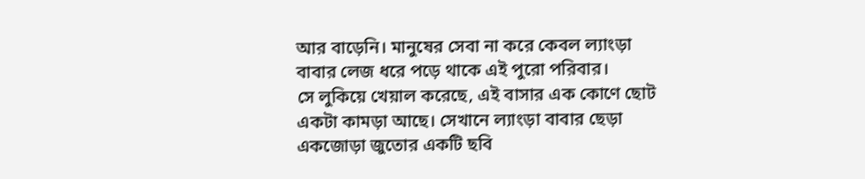আর বাড়েনি। মানুষের সেবা না করে কেবল ল্যাংড়া বাবার লেজ ধরে পড়ে থাকে এই পুরো পরিবার।
সে লুকিয়ে খেয়াল করেছে, এই বাসার এক কোণে ছোট একটা কামড়া আছে। সেখানে ল্যাংড়া বাবার ছেড়া একজোড়া জুতোর একটি ছবি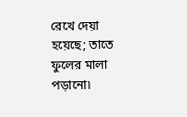রেখে দেয়া হয়েছে; তাতে ফুলের মালা পড়ানো৷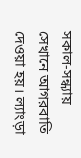সকাল-সন্ধ্যায় সেখানে আগরবাতি দেওয়া হয়। ল্যাংড়া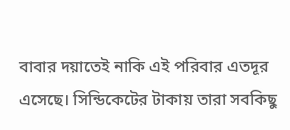বাবার দয়াতেই নাকি এই পরিবার এতদূর এসেছে। সিন্ডিকেটের টাকায় তারা সবকিছু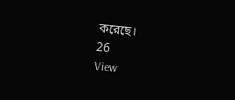করেছে।
26
View